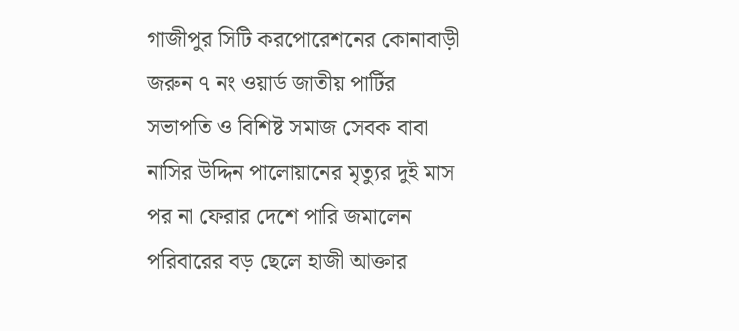গাজীপুর সিটি করপোরেশনের কোনাবাড়ী জরুন ৭ নং ওয়ার্ড জাতীয় পার্টির সভাপতি ও বিশিষ্ট সমাজ সেবক বাবা নাসির উদ্দিন পালোয়ানের মৃত্যুর দুই মাস পর না ফেরার দেশে পারি জমালেন পরিবারের বড় ছেলে হাজী আক্তার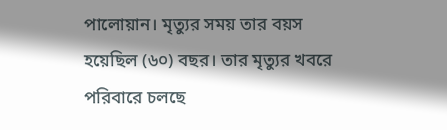পালোয়ান। মৃত্যুর সময় তার বয়স হয়েছিল (৬০) বছর। তার মৃত্যুর খবরে পরিবারে চলছে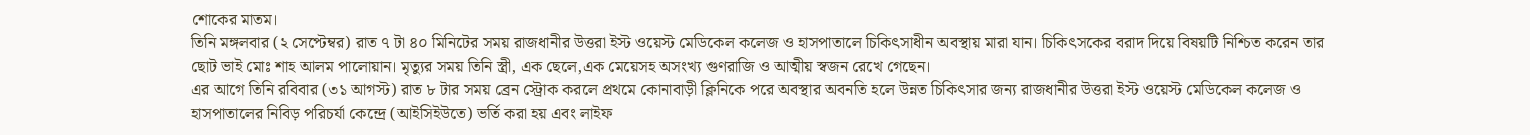শোকের মাতম।
তিনি মঙ্গলবার (২ সেপ্টেম্বর) রাত ৭ টা ৪০ মিনিটের সময় রাজধানীর উত্তরা ইস্ট ওয়েস্ট মেডিকেল কলেজ ও হাসপাতালে চিকিৎসাধীন অবস্থায় মারা যান। চিকিৎসকের বরাদ দিয়ে বিষয়টি নিশ্চিত করেন তার ছোট ভাই মোঃ শাহ আলম পালোয়ান। মৃত্যুর সময় তিনি স্ত্রী, এক ছেলে,এক মেয়েসহ অসংখ্য গুণরাজি ও আত্মীয় স্বজন রেখে গেছেন।
এর আগে তিনি রবিবার (৩১ আগস্ট) রাত ৮ টার সময় ব্রেন স্ট্রোক করলে প্রথমে কোনাবাড়ী ক্লিনিকে পরে অবস্থার অবনতি হলে উন্নত চিকিৎসার জন্য রাজধানীর উত্তরা ইস্ট ওয়েস্ট মেডিকেল কলেজ ও হাসপাতালের নিবিড় পরিচর্যা কেন্দ্রে (আইসিইউতে) ভর্তি করা হয় এবং লাইফ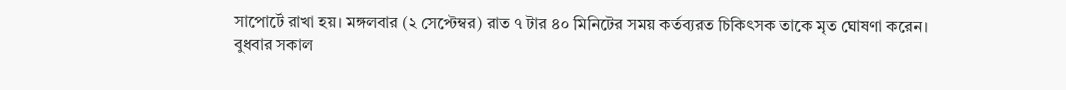সাপোর্টে রাখা হয়। মঙ্গলবার (২ সেপ্টেম্বর) রাত ৭ টার ৪০ মিনিটের সময় কর্তব্যরত চিকিৎসক তাকে মৃত ঘোষণা করেন।
বুধবার সকাল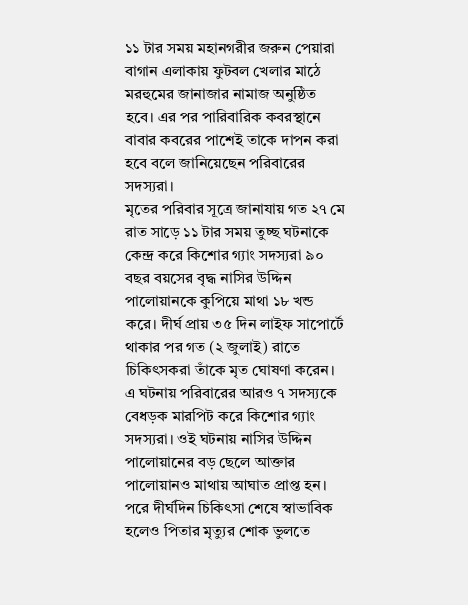১১ টার সময় মহানগরীর জরুন পেয়ারা বাগান এলাকায় ফুটবল খেলার মাঠে মরহুমের জানাজার নামাজ অনুষ্ঠিত হবে। এর পর পারিবারিক কবরস্থানে বাবার কবরের পাশেই তাকে দাপন করা হবে বলে জানিয়েছেন পরিবারের সদস্যরা।
মৃতের পরিবার সূত্রে জানাযায় গত ২৭ মে রাত সাড়ে ১১ টার সময় তুচ্ছ ঘটনাকে কেন্দ্র করে কিশোর গ্যাং সদস্যরা ৯০ বছর বয়সের বৃদ্ধ নাসির উদ্দিন পালোয়ানকে কুপিয়ে মাথা ১৮ খন্ড করে। দীর্ঘ প্রায় ৩৫ দিন লাইফ সাপোর্টে থাকার পর গত (২ জুলাই) রাতে চিকিৎসকরা তাঁকে মৃত ঘোষণা করেন। এ ঘটনায় পরিবারের আরও ৭ সদস্যকে বেধড়ক মারপিট করে কিশোর গ্যাং সদস্যরা। ওই ঘটনায় নাসির উদ্দিন পালোয়ানের বড় ছেলে আক্তার পালোয়ানও মাথায় আঘাত প্রাপ্ত হন। পরে দীর্ঘদিন চিকিৎসা শেষে স্বাভাবিক হলেও পিতার মৃত্যুর শোক ভুলতে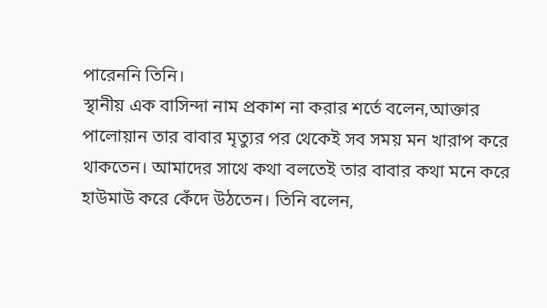পারেননি তিনি।
স্থানীয় এক বাসিন্দা নাম প্রকাশ না করার শর্তে বলেন,আক্তার পালোয়ান তার বাবার মৃত্যুর পর থেকেই সব সময় মন খারাপ করে থাকতেন। আমাদের সাথে কথা বলতেই তার বাবার কথা মনে করে হাউমাউ করে কেঁদে উঠতেন। তিনি বলেন,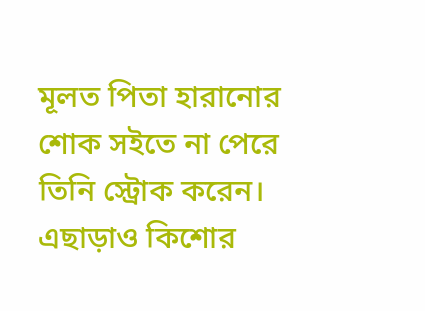মূলত পিতা হারানোর শোক সইতে না পেরে তিনি স্ট্রোক করেন। এছাড়াও কিশোর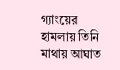গ্যাংয়ের হামলায় তিনি মাথায় আঘাত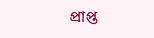প্রাপ্ত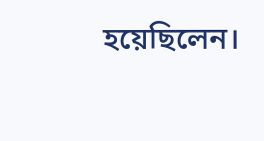হয়েছিলেন।